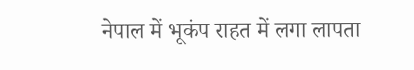नेपाल में भूकंप राहत में लगा लापता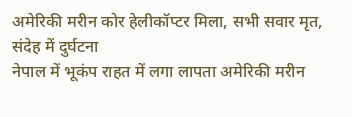अमेरिकी मरीन कोर हेलीकॉप्टर मिला, सभी सवार मृत, संदेह में दुर्घटना
नेपाल में भूकंप राहत में लगा लापता अमेरिकी मरीन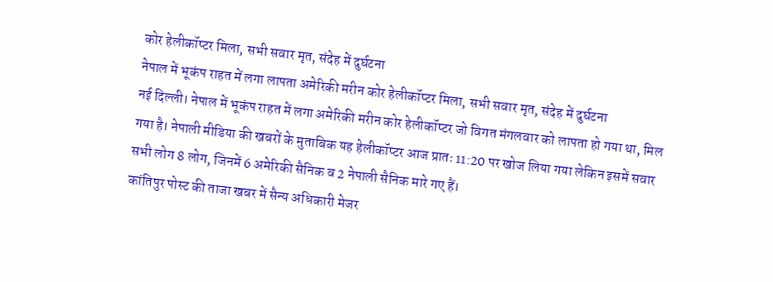कोर हेलीकॉप्टर मिला, सभी सवार मृत, संदेह में दुर्घटना
नेपाल में भूकंप राहत में लगा लापता अमेरिकी मरीन कोर हेलीकॉप्टर मिला, सभी सवार मृत, संदेह में दुर्घटना
नई दिल्ली। नेपाल में भूकंप राहत में लगा अमेरिकी मरीन कोर हेलीकॉप्टर जो विगत मंगलवार को लापता हो गया था, मिल गया है। नेपाली मीडिया की खबरों के मुताबिक यह हेलीकॉप्टर आज प्रातः 11:20 पर खोज लिया गया लेकिन इसमें सवार सभी लोग 8 लोग, जिनमें 6 अमेरिकी सैनिक व 2 नेपाली सैनिक मारे गए हैं।
कांतिपुर पोस्ट की ताजा खबर में सैन्य अधिकारी मेजर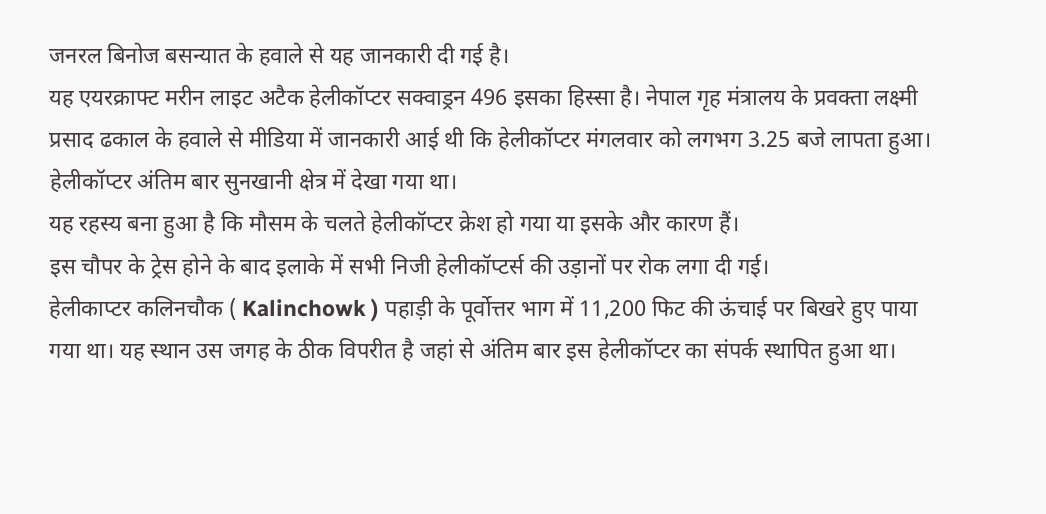जनरल बिनोज बसन्यात के हवाले से यह जानकारी दी गई है।
यह एयरक्राफ्ट मरीन लाइट अटैक हेलीकॉप्टर सक्वाड्रन 496 इसका हिस्सा है। नेपाल गृह मंत्रालय के प्रवक्ता लक्ष्मी प्रसाद ढकाल के हवाले से मीडिया में जानकारी आई थी कि हेलीकॉप्टर मंगलवार को लगभग 3.25 बजे लापता हुआ।
हेलीकॉप्टर अंतिम बार सुनखानी क्षेत्र में देखा गया था।
यह रहस्य बना हुआ है कि मौसम के चलते हेलीकॉप्टर क्रेश हो गया या इसके और कारण हैं।
इस चौपर के ट्रेस होने के बाद इलाके में सभी निजी हेलीकॉप्टर्स की उड़ानों पर रोक लगा दी गई।
हेलीकाप्टर कलिनचौक ( Kalinchowk ) पहाड़ी के पूर्वोत्तर भाग में 11,200 फिट की ऊंचाई पर बिखरे हुए पाया गया था। यह स्थान उस जगह के ठीक विपरीत है जहां से अंतिम बार इस हेलीकॉप्टर का संपर्क स्थापित हुआ था।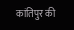कांतिपुर की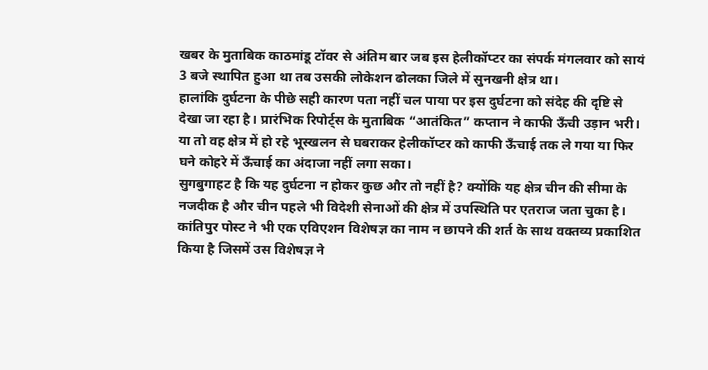खबर के मुताबिक काठमांडू टॉवर से अंतिम बार जब इस हेलीकॉप्टर का संपर्क मंगलवार को सायं 3 बजे स्थापित हुआ था तब उसकी लोकेशन ढोलका जिले में सुनखनी क्षेत्र था।
हालांकि दुर्घटना के पीछे सही कारण पता नहीं चल पाया पर इस दुर्घटना को संदेह की दृष्टि से देखा जा रहा है। प्रारंभिक रिपोर्ट्स के मुताबिक “आतंकित” कप्तान ने काफी ऊँची उड़ान भरी। या तो वह क्षेत्र में हो रहे भूस्खलन से घबराकर हेलीकॉप्टर को काफी ऊँचाई तक ले गया या फिर घने कोहरे में ऊँचाई का अंदाजा नहीं लगा सका।
सुगबुगाहट है कि यह दुर्घटना न होकर कुछ और तो नहीं है? क्योंकि यह क्षेत्र चीन की सीमा के नजदीक है और चीन पहले भी विदेशी सेनाओं की क्षेत्र में उपस्थिति पर एतराज जता चुका है। कांतिपुर पोस्ट ने भी एक एविएशन विशेषज्ञ का नाम न छापने की शर्त के साथ वक्तव्य प्रकाशित किया है जिसमें उस विशेषज्ञ ने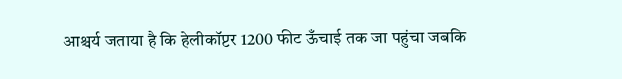आश्चर्य जताया है कि हेलीकॉप्टर 1200 फीट ऊँचाई तक जा पहुंचा जबकि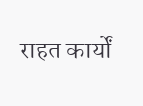राहत कार्यों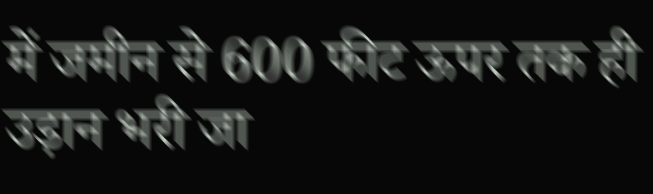में जमीन से 600 फीट ऊपर तक ही उड़ान भरी जा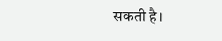सकती है।